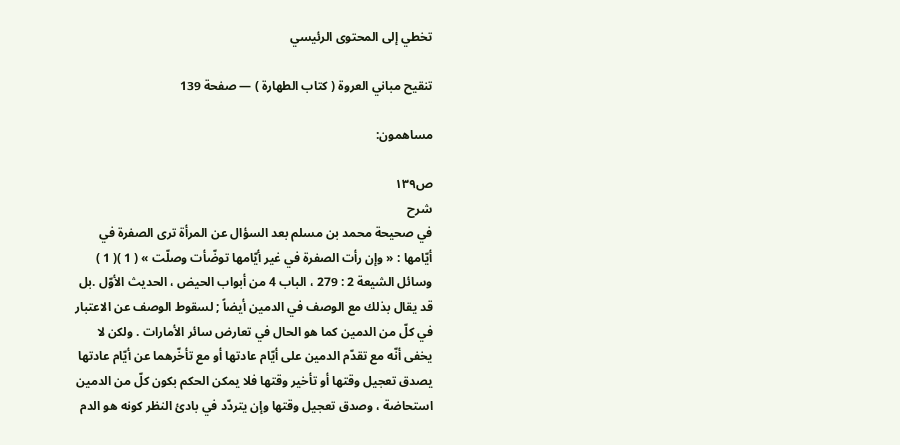تخطي إلى المحتوى الرئيسي

تنقيح مباني العروة ( كتاب الطهارة ) — صفحة 139

مساهمون:

ص١٣٩
شرح
في صحيحة محمد بن مسلم بعد السؤال عن المرأة ترى الصفرة في أيّامها : « وإن رأت الصفرة في غير أيّامها توضّأت وصلّت » ( 1 )( 1 ) وسائل الشيعة 2 : 279 ، الباب 4 من أبواب الحيض ، الحديث الأوّل .بل قد يقال بذلك مع الوصف في الدمين أيضاً ; لسقوط الوصف عن الاعتبار في كلّ من الدمين كما هو الحال في تعارض سائر الأمارات . ولكن لا يخفى أنّه مع تقدّم الدمين على أيّام عادتها أو مع تأخّرهما عن أيّام عادتها يصدق تعجيل وقتها أو تأخير وقتها فلا يمكن الحكم بكون كلّ من الدمين استحاضة ، وصدق تعجيل وقتها وإن يتردّد في بادئ النظر كونه هو الدم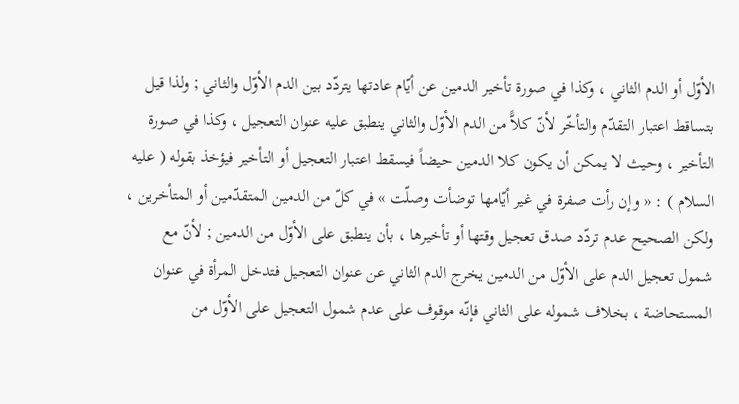الأوّل أو الدم الثاني ، وكذا في صورة تأخير الدمين عن أيّام عادتها يتردّد بين الدم الأوّل والثاني ; ولذا قيل بتساقط اعتبار التقدّم والتأخّر لأنّ كلاًّ من الدم الأوّل والثاني ينطبق عليه عنوان التعجيل ، وكذا في صورة التأخير ، وحيث لا يمكن أن يكون كلا الدمين حيضاً فيسقط اعتبار التعجيل أو التأخير فيؤخذ بقوله ( عليه السلام ) : « وإن رأت صفرة في غير أيّامها توضأت وصلّت » في كلّ من الدمين المتقدّمين أو المتأخرين ، ولكن الصحيح عدم تردّد صدق تعجيل وقتها أو تأخيرها ، بأن ينطبق على الأوّل من الدمين ; لأنّ مع شمول تعجيل الدم على الأوّل من الدمين يخرج الدم الثاني عن عنوان التعجيل فتدخل المرأة في عنوان المستحاضة ، بخلاف شموله على الثاني فإنّه موقوف على عدم شمول التعجيل على الأوّل من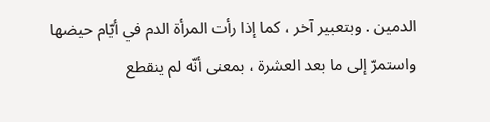الدمين . وبتعبير آخر ، كما إذا رأت المرأة الدم في أيّام حيضها واستمرّ إلى ما بعد العشرة ، بمعنى أنّه لم ينقطع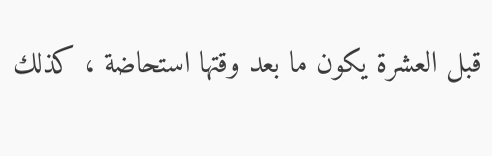قبل العشرة يكون ما بعد وقتها استحاضة ، كذلك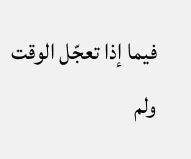فيما إذا تعجّل الوقت ولم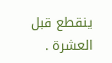ينقطع قبل العشرة .